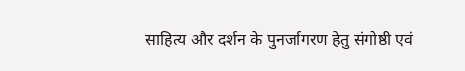साहित्य और दर्शन के पुनर्जागरण हेतु संगोष्ठी एवं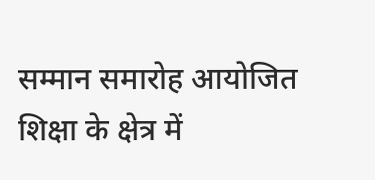सम्मान समारोह आयोजित
शिक्षा के क्षेत्र में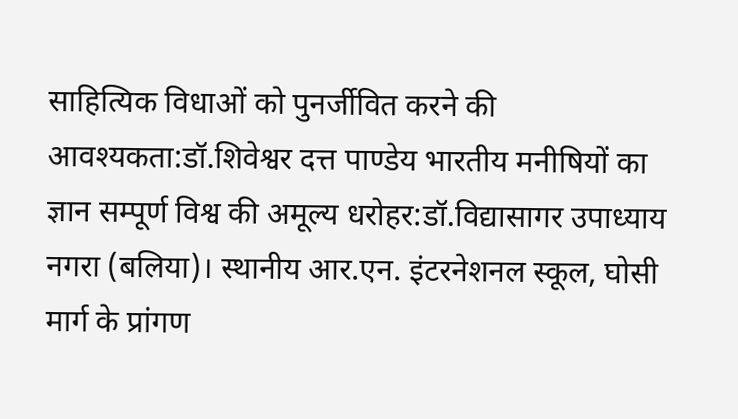साहित्यिक विधाओं को पुनर्जीवित करने की आवश्यकता:डॉ.शिवेश्वर दत्त पाण्डेय भारतीय मनीषियों का ज्ञान सम्पूर्ण विश्व की अमूल्य धरोहर:डॉ.विद्यासागर उपाध्याय
नगरा (बलिया)। स्थानीय आर.एन. इंटरनेशनल स्कूल, घोसी मार्ग के प्रांगण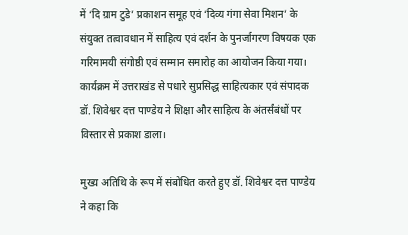में ‘दि ग्राम टुडे’ प्रकाशन समूह एवं ‘दिव्य गंगा सेवा मिशन’ के संयुक्त तत्वावधान में साहित्य एवं दर्शन के पुनर्जागरण विषयक एक गरिमामयी संगोष्ठी एवं सम्मान समारोह का आयोजन किया गया। कार्यक्रम में उत्तराखंड से पधारे सुप्रसिद्ध साहित्यकार एवं संपादक डॉ. शिवेश्वर दत्त पाण्डेय ने शिक्षा और साहित्य के अंतर्संबंधों पर विस्तार से प्रकाश डाला।

मुख्य अतिथि के रूप में संबोधित करते हुए डॉ. शिवेश्वर दत्त पाण्डेय ने कहा कि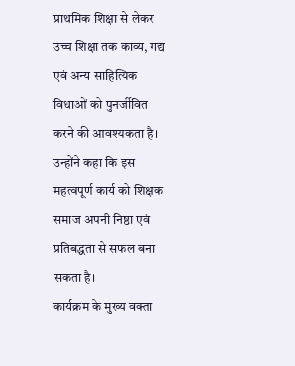प्राथमिक शिक्षा से लेकर उच्च शिक्षा तक काव्य, गद्य एवं अन्य साहित्यिक विधाओं को पुनर्जीवित करने की आवश्यकता है। उन्होंने कहा कि इस महत्वपूर्ण कार्य को शिक्षक समाज अपनी निष्ठा एवं प्रतिबद्धता से सफल बना सकता है।
कार्यक्रम के मुख्य वक्ता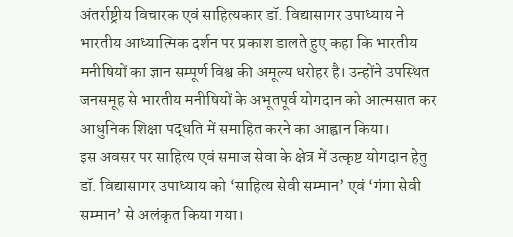अंतर्राष्ट्रीय विचारक एवं साहित्यकार डॉ. विद्यासागर उपाध्याय ने भारतीय आध्यात्मिक दर्शन पर प्रकाश डालते हुए कहा कि भारतीय मनीषियों का ज्ञान सम्पूर्ण विश्व की अमूल्य धरोहर है। उन्होंने उपस्थित जनसमूह से भारतीय मनीषियों के अभूतपूर्व योगदान को आत्मसात कर आधुनिक शिक्षा पद्धति में समाहित करने का आह्वान किया।
इस अवसर पर साहित्य एवं समाज सेवा के क्षेत्र में उत्कृष्ट योगदान हेतु डॉ. विद्यासागर उपाध्याय को ‘साहित्य सेवी सम्मान’ एवं ‘गंगा सेवी सम्मान’ से अलंकृत किया गया।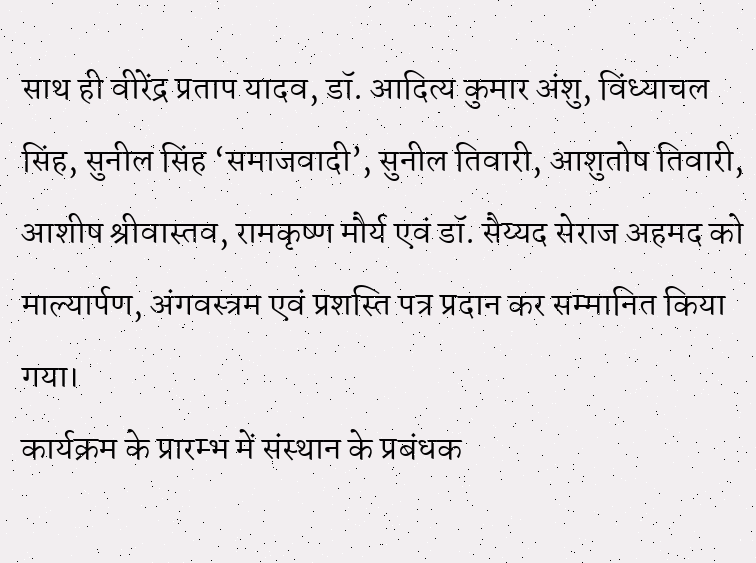साथ ही वीरेंद्र प्रताप यादव, डॉ. आदित्य कुमार अंशु, विंध्याचल सिंह, सुनील सिंह ‘समाजवादी’, सुनील तिवारी, आशुतोष तिवारी, आशीष श्रीवास्तव, रामकृष्ण मौर्य एवं डॉ. सैय्यद सेराज अहमद को माल्यार्पण, अंगवस्त्रम एवं प्रशस्ति पत्र प्रदान कर सम्मानित किया गया।
कार्यक्रम के प्रारम्भ में संस्थान के प्रबंधक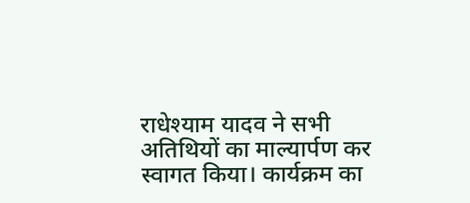राधेश्याम यादव ने सभी अतिथियों का माल्यार्पण कर स्वागत किया। कार्यक्रम का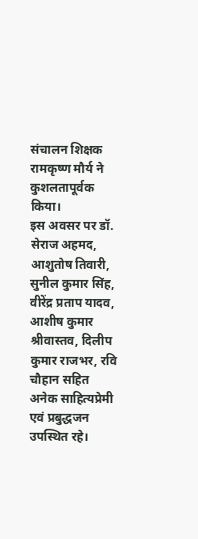संचालन शिक्षक रामकृष्ण मौर्य ने कुशलतापूर्वक किया।
इस अवसर पर डॉ. सेराज अहमद, आशुतोष तिवारी, सुनील कुमार सिंह, वीरेंद्र प्रताप यादव, आशीष कुमार श्रीवास्तव, दिलीप कुमार राजभर, रवि चौहान सहित अनेक साहित्यप्रेमी एवं प्रबुद्धजन उपस्थित रहे।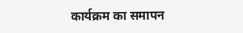कार्यक्रम का समापन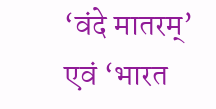‘वंदे मातरम्’ एवं ‘भारत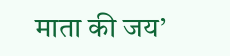माता की जय’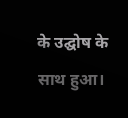के उद्घोष के साथ हुआ।